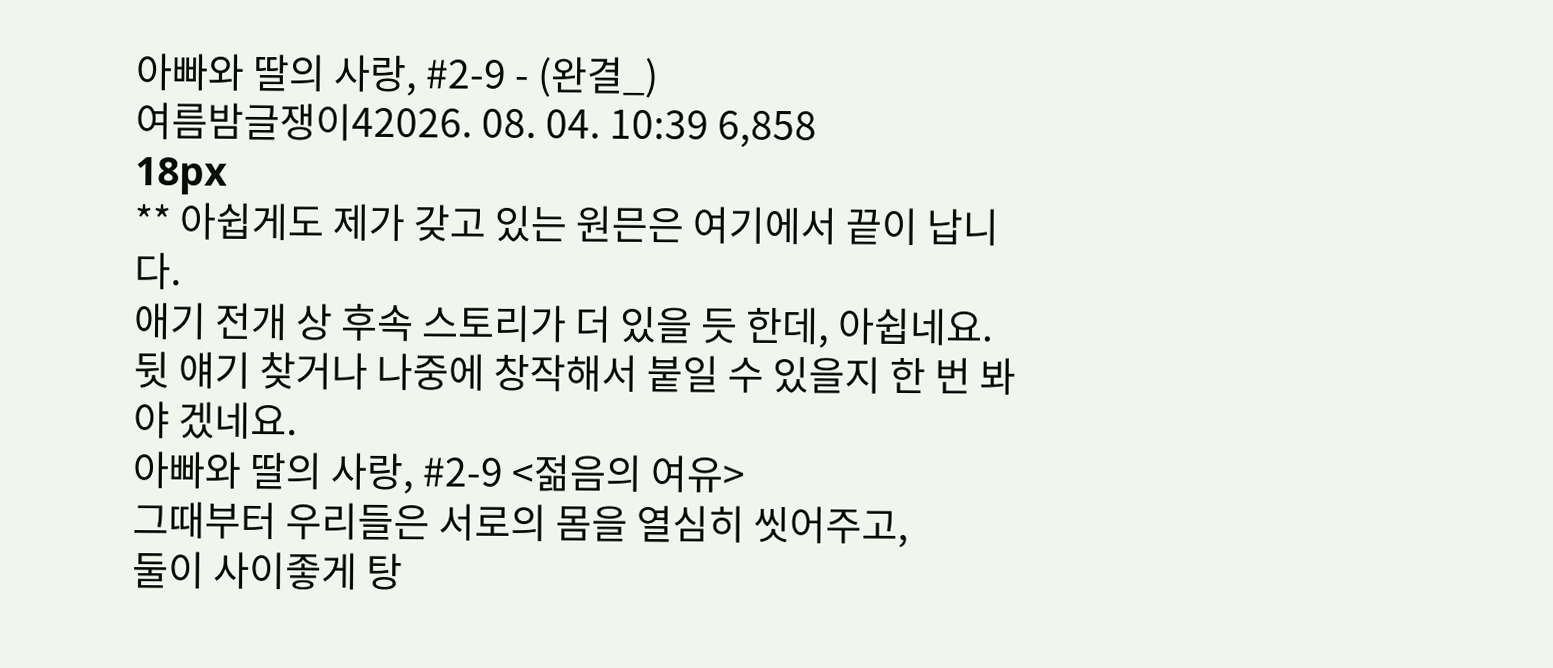아빠와 딸의 사랑, #2-9 - (완결_)
여름밤글쟁이42026. 08. 04. 10:39 6,858
18px
** 아쉽게도 제가 갖고 있는 원믄은 여기에서 끝이 납니다.
애기 전개 상 후속 스토리가 더 있을 듯 한데, 아쉽네요.
뒷 얘기 찾거나 나중에 창작해서 붙일 수 있을지 한 번 봐야 겠네요.
아빠와 딸의 사랑, #2-9 <젊음의 여유>
그때부터 우리들은 서로의 몸을 열심히 씻어주고,
둘이 사이좋게 탕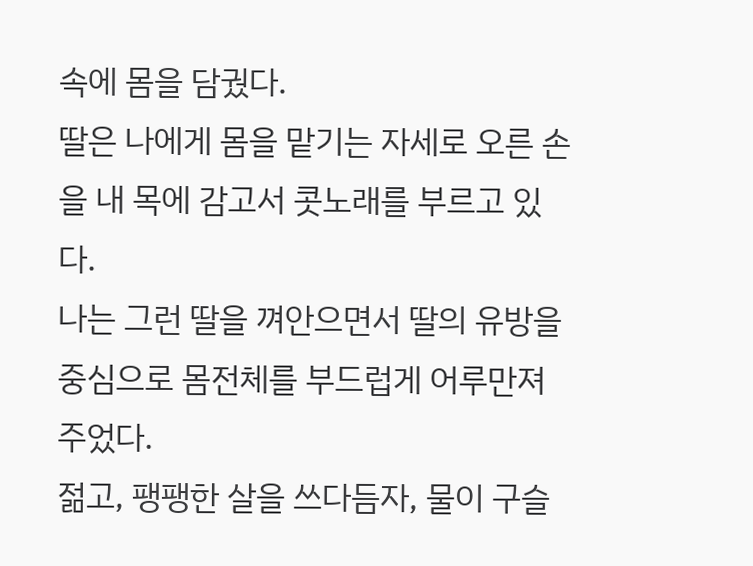속에 몸을 담궜다.
딸은 나에게 몸을 맡기는 자세로 오른 손을 내 목에 감고서 콧노래를 부르고 있다.
나는 그런 딸을 껴안으면서 딸의 유방을 중심으로 몸전체를 부드럽게 어루만져 주었다.
젊고, 팽팽한 살을 쓰다듬자, 물이 구슬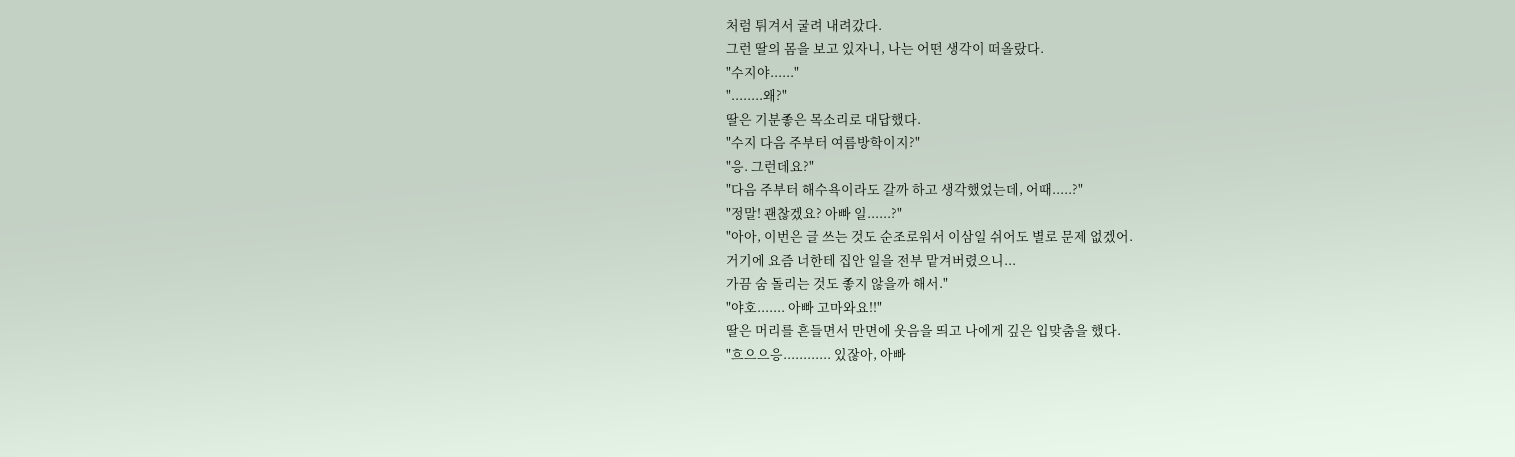처럼 튀겨서 굴려 내려갔다.
그런 딸의 몸을 보고 있자니, 나는 어떤 생각이 떠올랐다.
"수지야......"
"........왜?"
딸은 기분좋은 목소리로 대답했다.
"수지 다음 주부터 여름방학이지?"
"응. 그런데요?"
"다음 주부터 해수욕이라도 갈까 하고 생각했었는데, 어때.....?"
"정말! 괜찮겠요? 아빠 일......?"
"아아, 이번은 글 쓰는 것도 순조로워서 이삼일 쉬어도 별로 문제 없겠어.
거기에 요즘 너한테 집안 일을 전부 맡겨버렸으니...
가끔 숨 돌리는 것도 좋지 않을까 해서."
"야호....... 아빠 고마와요!!"
딸은 머리를 흔들면서 만면에 웃음을 띄고 나에게 깊은 입맞춤을 했다.
"흐으으응............ 있잖아, 아빠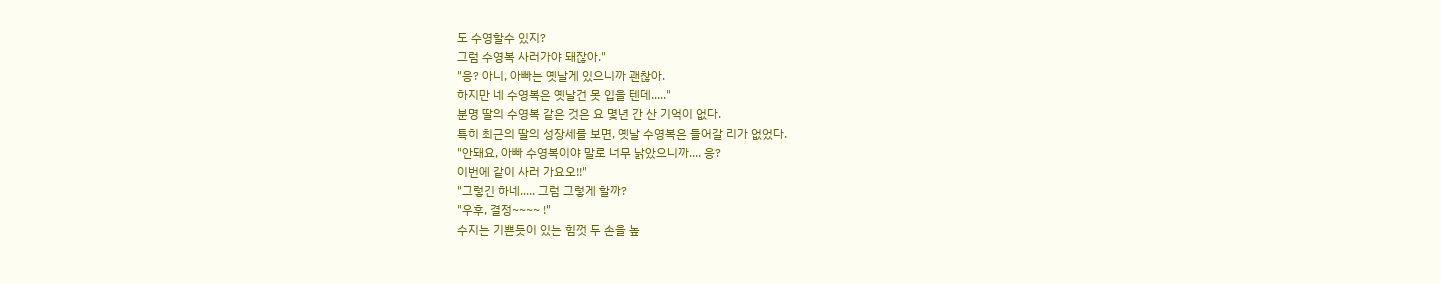도 수영할수 있지?
그럼 수영복 사러가야 돼잖아."
"응? 아니, 아빠는 옛날게 있으니까 괜찮아.
하지만 네 수영복은 옛날건 못 입을 텐데....."
분명 딸의 수영복 같은 것은 요 몇년 간 산 기억이 없다.
특히 최근의 딸의 성장세를 보면, 옛날 수영복은 들어갈 리가 없었다.
"안돼요, 아빠 수영복이야 말로 너무 낡았으니까.... 응?
이번에 같이 사러 가요오!!"
"그렇긴 하네..... 그럼 그렇게 할까?
"우후, 결정~~~~ !"
수지는 기쁜듯이 있는 힘껏 두 손을 높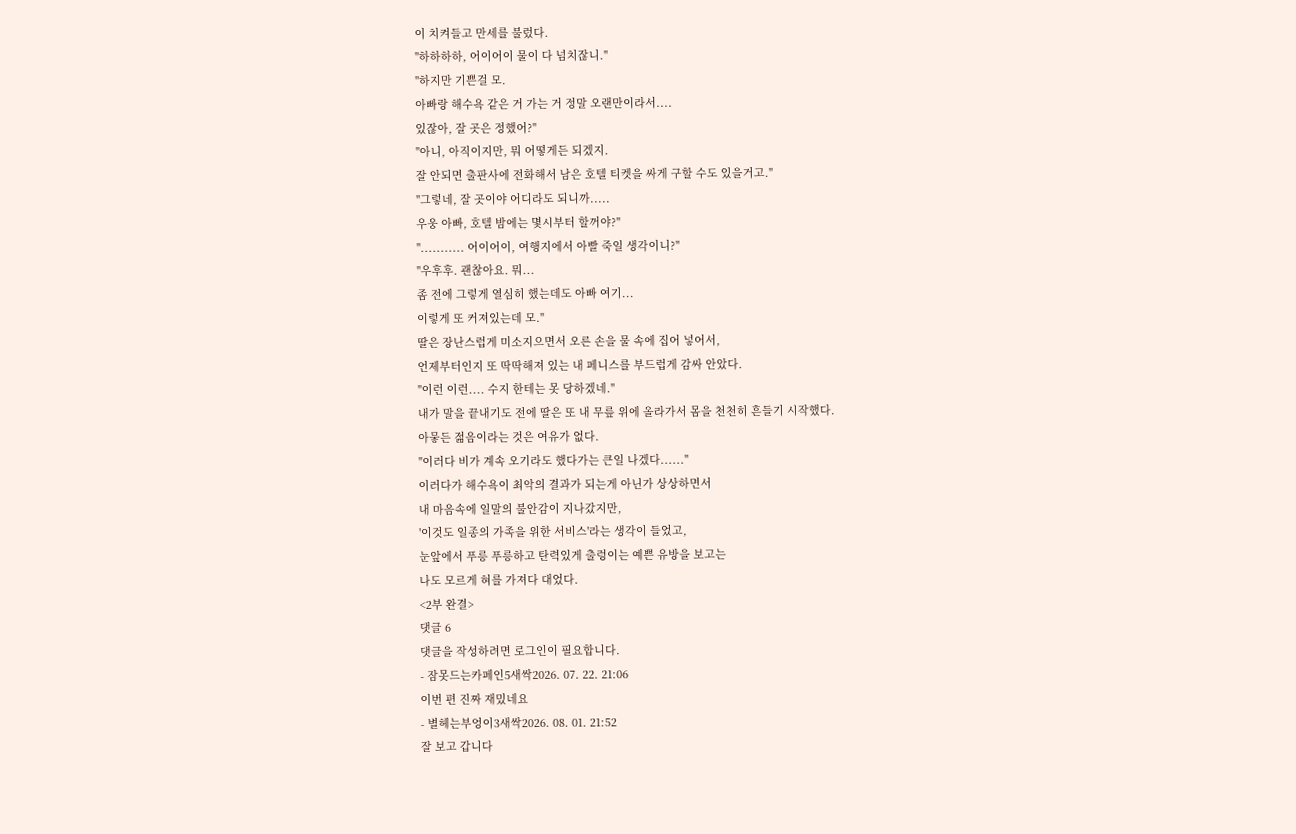이 치켜들고 만세를 불렀다.
"하하하하, 어이어이 물이 다 넘치잖니."
"하지만 기쁜걸 모.
아빠랑 해수욕 같은 거 가는 거 정말 오랜만이라서....
있잖아, 잘 곳은 정했어?"
"아니, 아직이지만, 뭐 어떻게든 되겠지.
잘 안되면 출판사에 전화해서 남은 호텔 티켓을 싸게 구할 수도 있을거고."
"그렇네, 잘 곳이야 어디라도 되니까.....
우웅 아빠, 호텔 밤에는 몇시부터 할꺼야?"
"........... 어이어이, 여행지에서 아빨 죽일 생각이니?"
"우후후. 괜찮아요. 뭐...
좀 전에 그렇게 열심히 했는데도 아빠 여기...
이렇게 또 커져있는데 모."
딸은 장난스럽게 미소지으면서 오른 손을 물 속에 집어 넣어서,
언제부터인지 또 딱딱해져 있는 내 페니스를 부드럽게 감싸 안았다.
"이런 이런.... 수지 한테는 못 당하겠네."
내가 말을 끝내기도 전에 딸은 또 내 무릎 위에 올라가서 몸을 천천히 흔들기 시작했다.
아뭏든 젊음이라는 것은 여유가 없다.
"이러다 비가 계속 오기라도 했다가는 큰일 나겠다......"
이러다가 해수욕이 최악의 결과가 되는게 아닌가 상상하면서
내 마음속에 일말의 불안감이 지나갔지만,
'이것도 일종의 가족을 위한 서비스'라는 생각이 들었고,
눈앞에서 푸릉 푸릉하고 탄력있게 출렁이는 예쁜 유방을 보고는
나도 모르게 혀를 가져다 대었다.
<2부 완결>
댓글 6
댓글을 작성하려면 로그인이 필요합니다.
- 잠못드는카페인5새싹2026. 07. 22. 21:06
이번 편 진짜 재밌네요
- 별헤는부엉이3새싹2026. 08. 01. 21:52
잘 보고 갑니다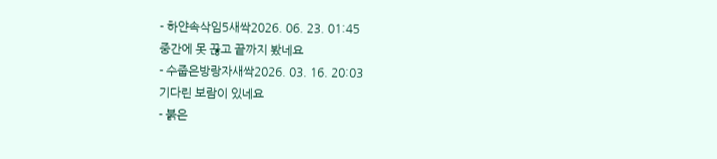- 하얀속삭임5새싹2026. 06. 23. 01:45
중간에 못 끊고 끝까지 봤네요
- 수줍은방랑자새싹2026. 03. 16. 20:03
기다린 보람이 있네요
- 붉은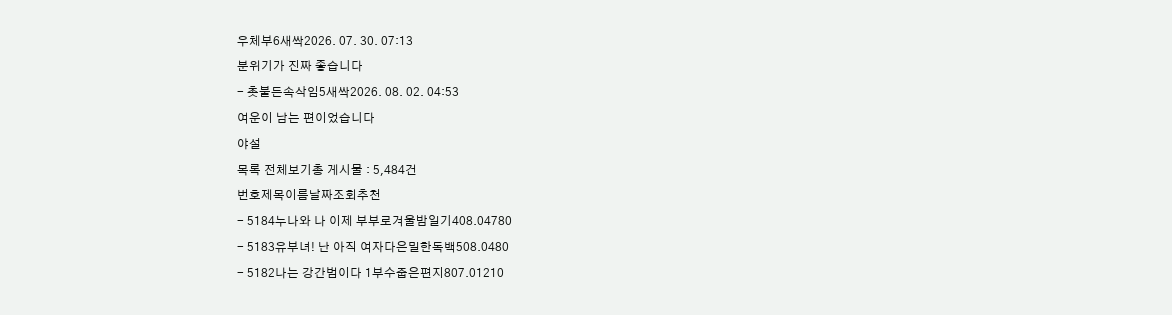우체부6새싹2026. 07. 30. 07:13
분위기가 진짜 좋습니다
- 촛불든속삭임5새싹2026. 08. 02. 04:53
여운이 남는 편이었습니다
야설
목록 전체보기총 게시물 : 5,484건
번호제목이름날짜조회추천
- 5184누나와 나 이제 부부로겨울밤일기408.04780
- 5183유부녀! 난 아직 여자다은밀한독백508.0480
- 5182나는 강간범이다 1부수줍은편지807.01210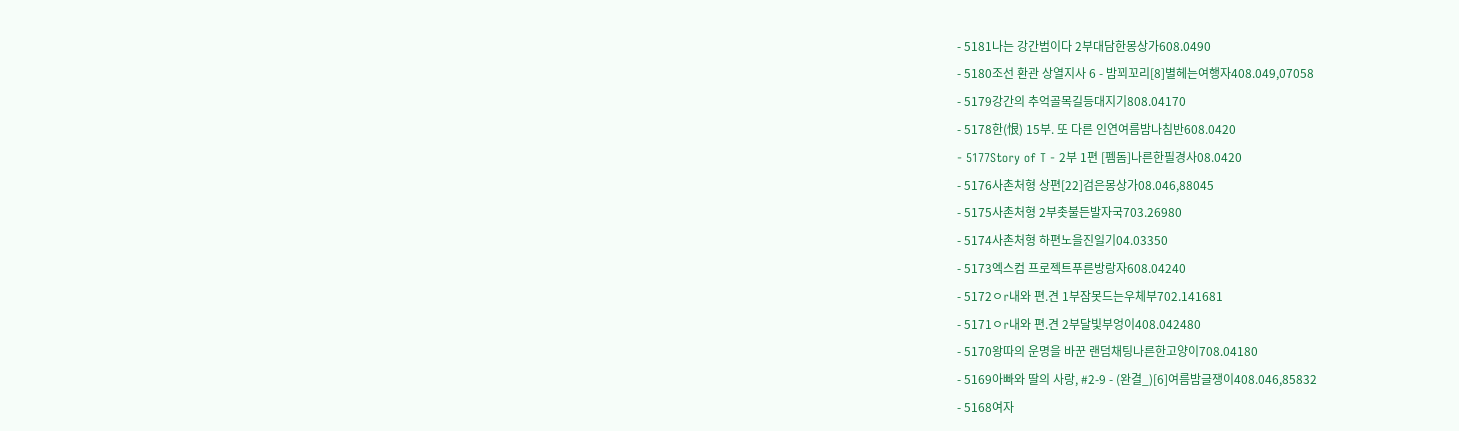- 5181나는 강간범이다 2부대담한몽상가608.0490
- 5180조선 환관 상열지사 6 - 밤꾀꼬리[8]별헤는여행자408.049,07058
- 5179강간의 추억골목길등대지기808.04170
- 5178한(恨) 15부. 또 다른 인연여름밤나침반608.0420
- 5177Story of T - 2부 1편 [펨돔]나른한필경사08.0420
- 5176사촌처형 상편[22]검은몽상가08.046,88045
- 5175사촌처형 2부촛불든발자국703.26980
- 5174사촌처형 하편노을진일기04.03350
- 5173엑스컴 프로젝트푸른방랑자608.04240
- 5172ㅇr내와 편.견 1부잠못드는우체부702.141681
- 5171ㅇr내와 편.견 2부달빛부엉이408.042480
- 5170왕따의 운명을 바꾼 랜덤채팅나른한고양이708.04180
- 5169아빠와 딸의 사랑, #2-9 - (완결_)[6]여름밤글쟁이408.046,85832
- 5168여자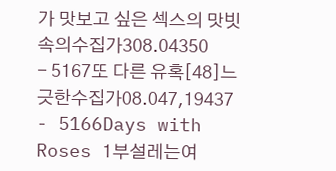가 맛보고 싶은 섹스의 맛빗속의수집가308.04350
- 5167또 다른 유혹[48]느긋한수집가08.047,19437
- 5166Days with Roses 1부설레는여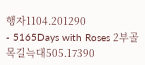행자1104.201290
- 5165Days with Roses 2부골목길늑대505.17390